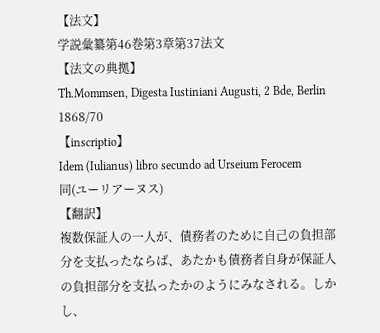【法文】
学説彙纂第46巻第3章第37法文
【法文の典拠】
Th.Mommsen, Digesta Iustiniani Augusti, 2 Bde, Berlin 1868/70
【inscriptio】
Idem (Iulianus) libro secundo ad Urseium Ferocem
同(ユーリアーヌス)
【翻訳】
複数保証人の一人が、債務者のために自己の負担部分を支払ったならば、あたかも債務者自身が保証人の負担部分を支払ったかのようにみなされる。しかし、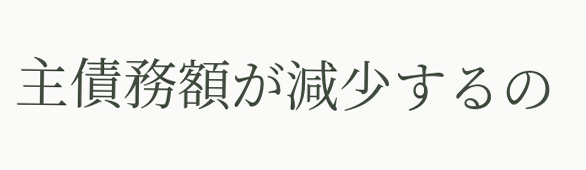主債務額が減少するの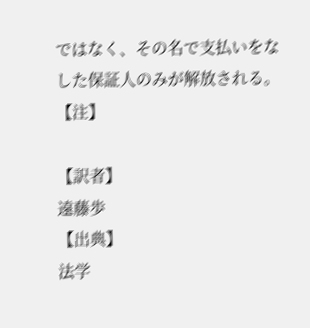ではなく、その名で支払いをなした保証人のみが解放される。
【注】

【訳者】
遠藤歩
【出典】
法学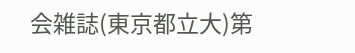会雑誌(東京都立大)第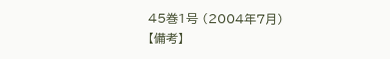45巻1号 (2004年7月)
【備考】